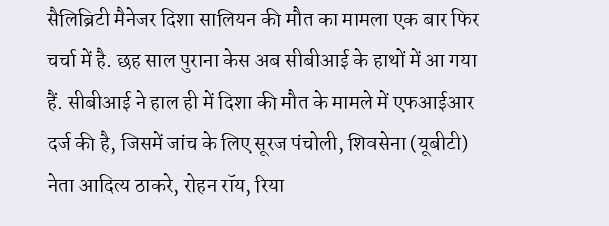सैलिब्रिटी मैनेजर दिशा सालियन की मौत का मामला एक बार फिर चर्चा में है. छह साल पुराना केस अब सीबीआई के हाथों में आ गया हैं. सीबीआई ने हाल ही में दिशा की मौत के मामले में एफआईआर दर्ज की है, जिसमें जांच के लिए सूरज पंचोली, शिवसेना (यूबीटी) नेता आदित्य ठाकरे, रोहन रॉय, रिया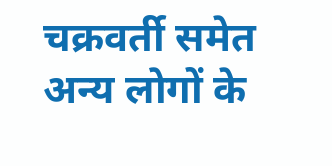चक्रवर्ती समेत अन्य लोगों के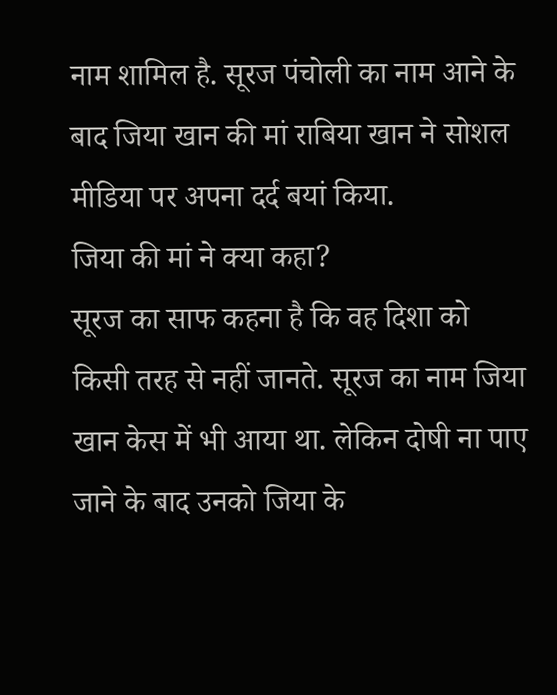नाम शामिल है. सूरज पंचोली का नाम आने के बाद जिया खान की मां राबिया खान ने सोशल मीडिया पर अपना दर्द बयां किया.
जिया की मां ने क्या कहा?
सूरज का साफ कहना है कि वह दिशा को किसी तरह से नहीं जानते. सूरज का नाम जिया खान केस में भी आया था. लेकिन दोषी ना पाए जाने के बाद उनको जिया के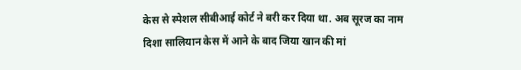केस से स्पेशल सीबीआई कोर्ट ने बरी कर दिया था. अब सूरज का नाम दिशा सालियान केस में आने के बाद जिया खान की मां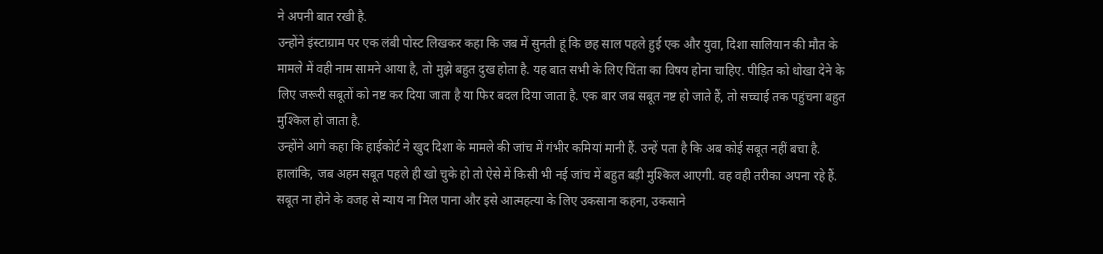ने अपनी बात रखी है.
उन्होंने इंस्टाग्राम पर एक लंबी पोस्ट लिखकर कहा कि जब में सुनती हूं कि छह साल पहले हुई एक और युवा, दिशा सालियान की मौत के मामले में वही नाम सामने आया है, तो मुझे बहुत दुख होता है. यह बात सभी के लिए चिंता का विषय होना चाहिए. पीड़ित को धोखा देने के लिए जरूरी सबूतों को नष्ट कर दिया जाता है या फिर बदल दिया जाता है. एक बार जब सबूत नष्ट हो जाते हैं, तो सच्चाई तक पहुंचना बहुत मुश्किल हो जाता है.
उन्होंने आगे कहा कि हाईकोर्ट ने खुद दिशा के मामले की जांच में गंभीर कमियां मानी हैं. उन्हें पता है कि अब कोई सबूत नहीं बचा है. हालांकि, जब अहम सबूत पहले ही खो चुके हो तो ऐसे में किसी भी नई जांच में बहुत बड़ी मुश्किल आएगी. वह वही तरीका अपना रहे हैं. सबूत ना होने के वजह से न्याय ना मिल पाना और इसे आत्महत्या के लिए उकसाना कहना, उकसाने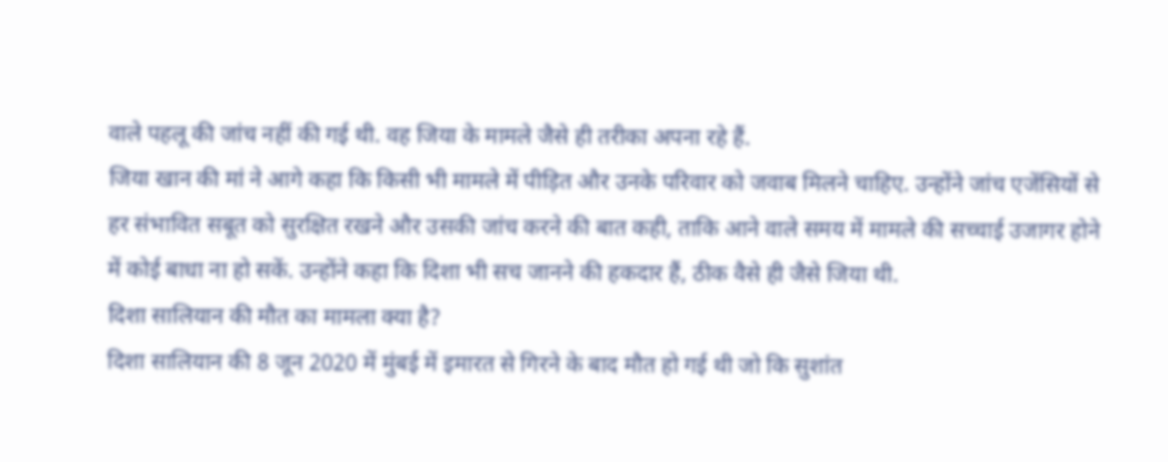वाले पहलू की जांच नहीं की गई थी. वह जिया के मामले जैसे ही तरीका अपना रहे हैं.
जिया खान की मां ने आगे कहा कि किसी भी मामले में पीड़ित और उनके परिवार को जवाब मिलने चाहिए. उन्होंने जांच एजेंसियों से हर संभावित सबूत को सुरक्षित रखने और उसकी जांच करने की बात कही, ताकि आने वाले समय में मामले की सच्चाई उजागर होने में कोई बाधा ना हो सकें. उन्होंने कहा कि दिशा भी सच जानने की हकदार हैं, ठीक वैसे ही जैसे जिया थी.
दिशा सालियान की मौत का मामला क्या है?
दिशा सालियान की 8 जून 2020 में मुंबई में इमारत से गिरने के बाद मौत हो गई थी जो कि सुशांत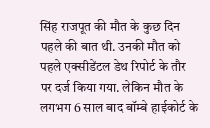सिंह राजपूत की मौत के कुछ दिन पहले की बात थी. उनकी मौत को पहले एक्सीडेंटल डेथ रिपोर्ट के तौर पर दर्ज किया गया. लेकिन मौत के लगभग 6 साल बाद बॉम्बे हाईकोर्ट के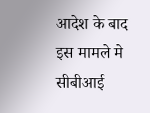आदेश के बाद इस मामले मे सीबीआई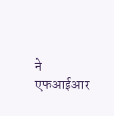ने एफआईआर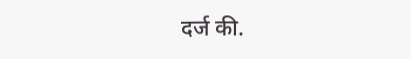दर्ज की.